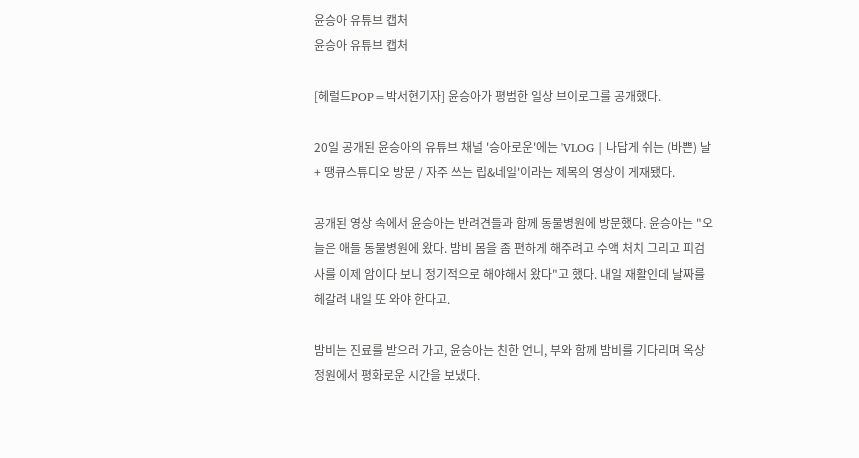윤승아 유튜브 캡처
윤승아 유튜브 캡처

[헤럴드POP=박서현기자] 윤승아가 평범한 일상 브이로그를 공개했다.

20일 공개된 윤승아의 유튜브 채널 '승아로운'에는 'VLOG | 나답게 쉬는 (바쁜) 날 + 땡큐스튜디오 방문 / 자주 쓰는 립&네일'이라는 제목의 영상이 게재됐다.

공개된 영상 속에서 윤승아는 반려견들과 함께 동물병원에 방문했다. 윤승아는 "오늘은 애들 동물병원에 왔다. 밤비 몸을 좀 편하게 해주려고 수액 처치 그리고 피검사를 이제 암이다 보니 정기적으로 해야해서 왔다"고 했다. 내일 재활인데 날짜를 헤갈려 내일 또 와야 한다고.

밤비는 진료를 받으러 가고, 윤승아는 친한 언니, 부와 함께 밤비를 기다리며 옥상정원에서 평화로운 시간을 보냈다.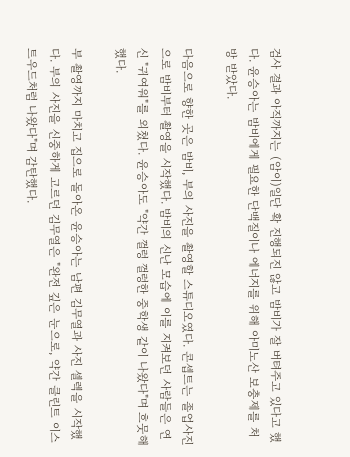검사 결과 아직까지는 (암이)일단 확 진행되진 않고 밤비가 잘 버텨주고 있다고 했다. 윤승아는 밤비에게 필요한 단백질이나 에너지를 위해 아미노산 보충제를 처방 받았다.

다음으로 향한 곳은 밤비, 부의 사진을 촬영할 스튜디오였다. 콘셉트는 졸업사진으로 밤비부터 촬영을 시작했다. 밤비의 신난 모습에 이를 지켜보던 사람들은 연신 "귀여워"를 외쳤다. 윤승아도 "약간 껄렁 껄렁한 중학생 같이 나왔다"며 흐뭇해했다.

부 촬영까지 마치고 집으로 돌아온 윤승아는 남편 김무열과 사진 셀렉을 시작했다. 부의 사진을 신중하게 고르던 김무열은 "완전 깊은 눈으로, 약간 클린트 이스트우드처럼 나왔다"며 감탄했다.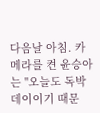다음날 아침. 카메라를 켠 윤승아는 "오늘도 독박데이이기 때문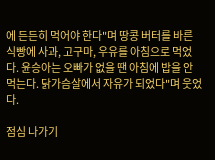에 든든히 먹어야 한다"며 땅콩 버터를 바른 식빵에 사과, 고구마, 우유를 아침으로 먹었다. 윤승아는 오빠가 없을 땐 아침에 밥을 안 먹는다. 닭가슴살에서 자유가 되었다"며 웃었다.

점심 나가기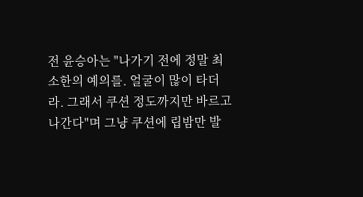전 윤승아는 "나가기 전에 정말 최소한의 예의를. 얼굴이 많이 타더라. 그래서 쿠션 정도까지만 바르고 나간다"며 그냥 쿠션에 립밤만 발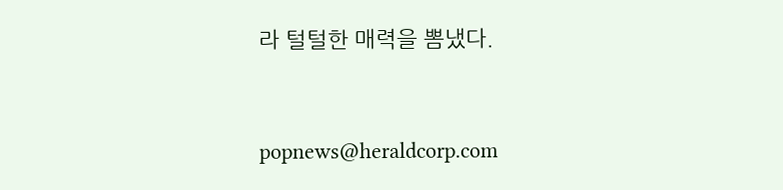라 털털한 매력을 뽐냈다.


popnews@heraldcorp.com